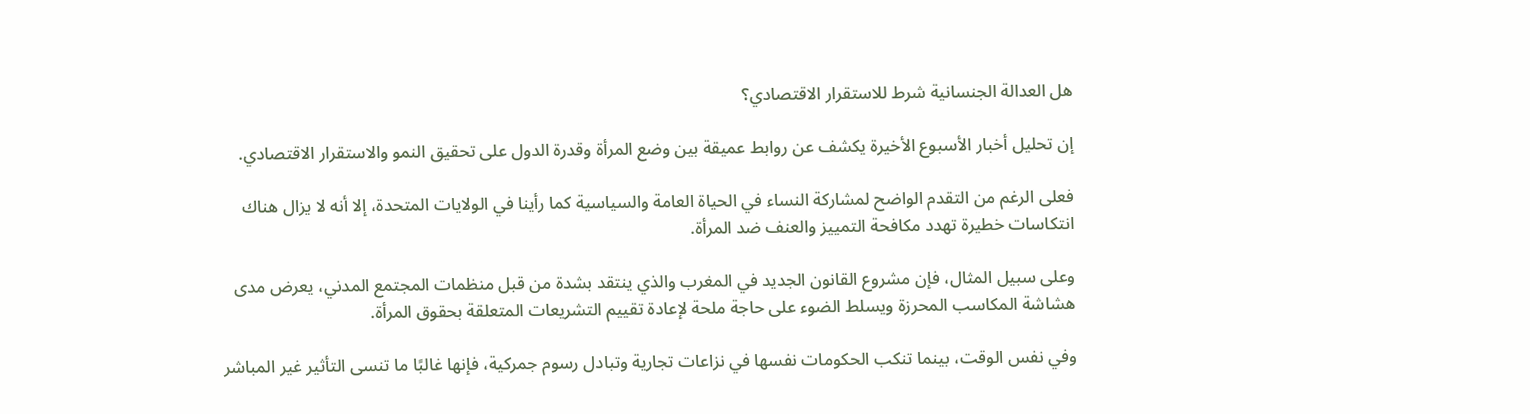هل العدالة الجنسانية شرط للاستقرار الاقتصادي؟

إن تحليل أخبار الأسبوع الأخيرة يكشف عن روابط عميقة بين وضع المرأة وقدرة الدول على تحقيق النمو والاستقرار الاقتصادي.

فعلى الرغم من التقدم الواضح لمشاركة النساء في الحياة العامة والسياسية كما رأينا في الولايات المتحدة، إلا أنه لا يزال هناك انتكاسات خطيرة تهدد مكافحة التمييز والعنف ضد المرأة.

وعلى سبيل المثال، فإن مشروع القانون الجديد في المغرب والذي ينتقد بشدة من قبل منظمات المجتمع المدني، يعرض مدى هشاشة المكاسب المحرزة ويسلط الضوء على حاجة ملحة لإعادة تقييم التشريعات المتعلقة بحقوق المرأة.

وفي نفس الوقت، بينما تنكب الحكومات نفسها في نزاعات تجارية وتبادل رسوم جمركية، فإنها غالبًا ما تنسى التأثير غير المباشر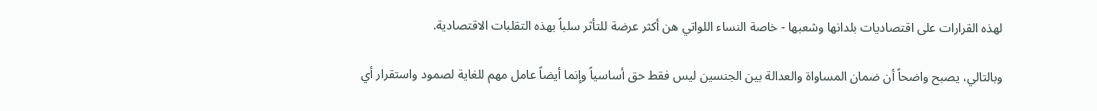لهذه القرارات على اقتصاديات بلدانها وشعبها - خاصة النساء اللواتي هن أكثر عرضة للتأثر سلباً بهذه التقلبات الاقتصادية.

وبالتالي، يصبح واضحاً أن ضمان المساواة والعدالة بين الجنسين ليس فقط حق أساسياً وإنما أيضاً عامل مهم للغاية لصمود واستقرار أي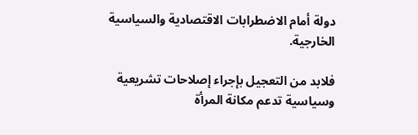دولة أمام الاضطرابات الاقتصادية والسياسية الخارجية.

فلابد من التعجيل بإجراء إصلاحات تشريعية وسياسية تدعم مكانة المرأة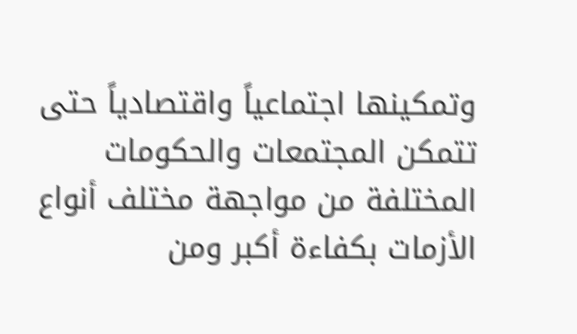وتمكينها اجتماعياً واقتصادياً حتى تتمكن المجتمعات والحكومات المختلفة من مواجهة مختلف أنواع الأزمات بكفاءة أكبر ومن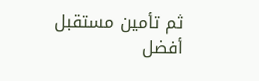ثم تأمين مستقبل أفضل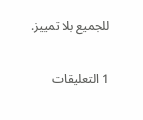للجميع بلا تمييز.

1 التعليقات